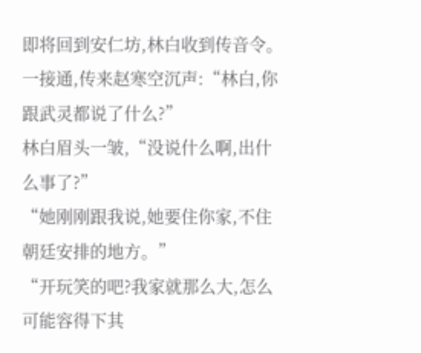即将回到安仁坊,林白收到传音令。
一接通,传来赵寒空沉声:“林白,你跟武灵都说了什么?”
林白眉头一皱,“没说什么啊,出什么事了?”
“她刚刚跟我说,她要住你家,不住朝廷安排的地方。”
“开玩笑的吧?我家就那么大,怎么可能容得下其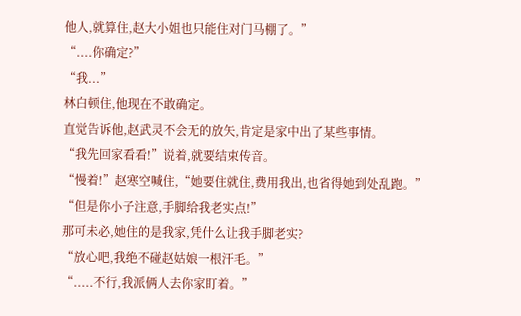他人,就算住,赵大小姐也只能住对门马棚了。”
“....你确定?”
“我...”
林白顿住,他现在不敢确定。
直觉告诉他,赵武灵不会无的放矢,肯定是家中出了某些事情。
“我先回家看看!”说着,就要结束传音。
“慢着!”赵寒空喊住,“她要住就住,费用我出,也省得她到处乱跑。”
“但是你小子注意,手脚给我老实点!”
那可未必,她住的是我家,凭什么让我手脚老实?
“放心吧,我绝不碰赵姑娘一根汗毛。”
“.....不行,我派俩人去你家盯着。”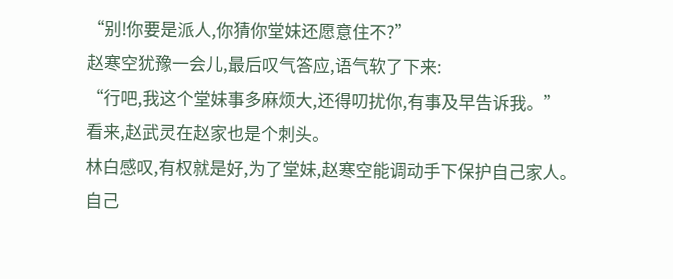“别!你要是派人,你猜你堂妹还愿意住不?”
赵寒空犹豫一会儿,最后叹气答应,语气软了下来:
“行吧,我这个堂妹事多麻烦大,还得叨扰你,有事及早告诉我。”
看来,赵武灵在赵家也是个刺头。
林白感叹,有权就是好,为了堂妹,赵寒空能调动手下保护自己家人。
自己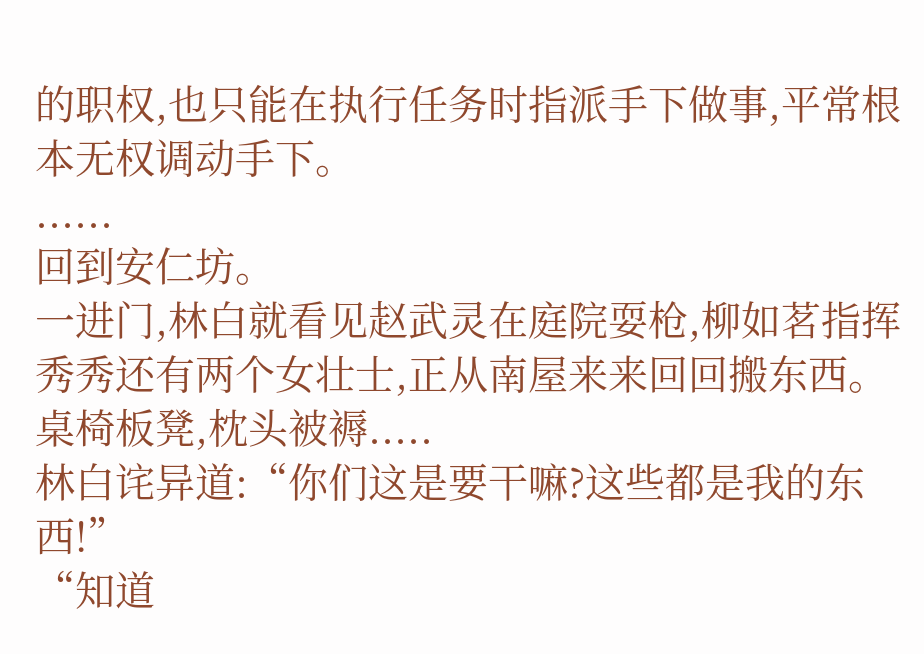的职权,也只能在执行任务时指派手下做事,平常根本无权调动手下。
......
回到安仁坊。
一进门,林白就看见赵武灵在庭院耍枪,柳如茗指挥秀秀还有两个女壮士,正从南屋来来回回搬东西。
桌椅板凳,枕头被褥.....
林白诧异道:“你们这是要干嘛?这些都是我的东西!”
“知道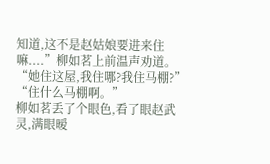知道,这不是赵姑娘要进来住嘛....”柳如茗上前温声劝道。
“她住这屋,我住哪?我住马棚?”
“住什么马棚啊。”
柳如茗丢了个眼色,看了眼赵武灵,满眼暧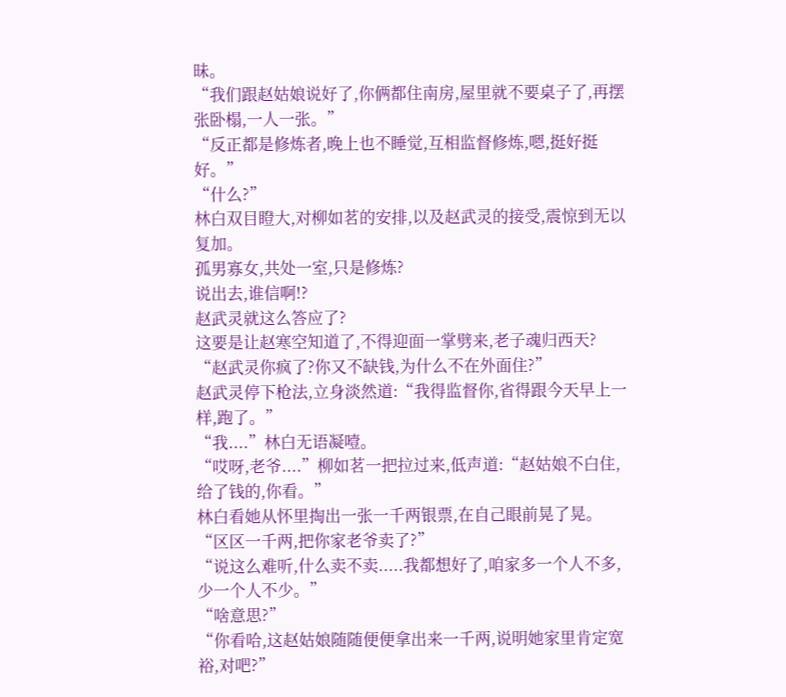昧。
“我们跟赵姑娘说好了,你俩都住南房,屋里就不要桌子了,再摆张卧榻,一人一张。”
“反正都是修炼者,晚上也不睡觉,互相监督修炼,嗯,挺好挺好。”
“什么?”
林白双目瞪大,对柳如茗的安排,以及赵武灵的接受,震惊到无以复加。
孤男寡女,共处一室,只是修炼?
说出去,谁信啊!?
赵武灵就这么答应了?
这要是让赵寒空知道了,不得迎面一掌劈来,老子魂归西天?
“赵武灵你疯了?你又不缺钱,为什么不在外面住?”
赵武灵停下枪法,立身淡然道:“我得监督你,省得跟今天早上一样,跑了。”
“我....”林白无语凝噎。
“哎呀,老爷....”柳如茗一把拉过来,低声道:“赵姑娘不白住,给了钱的,你看。”
林白看她从怀里掏出一张一千两银票,在自己眼前晃了晃。
“区区一千两,把你家老爷卖了?”
“说这么难听,什么卖不卖.....我都想好了,咱家多一个人不多,少一个人不少。”
“啥意思?”
“你看哈,这赵姑娘随随便便拿出来一千两,说明她家里肯定宽裕,对吧?”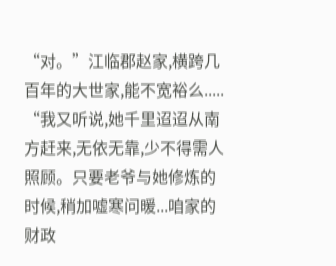“对。”江临郡赵家,横跨几百年的大世家,能不宽裕么.....
“我又听说,她千里迢迢从南方赶来,无依无靠,少不得需人照顾。只要老爷与她修炼的时候,稍加嘘寒问暖...咱家的财政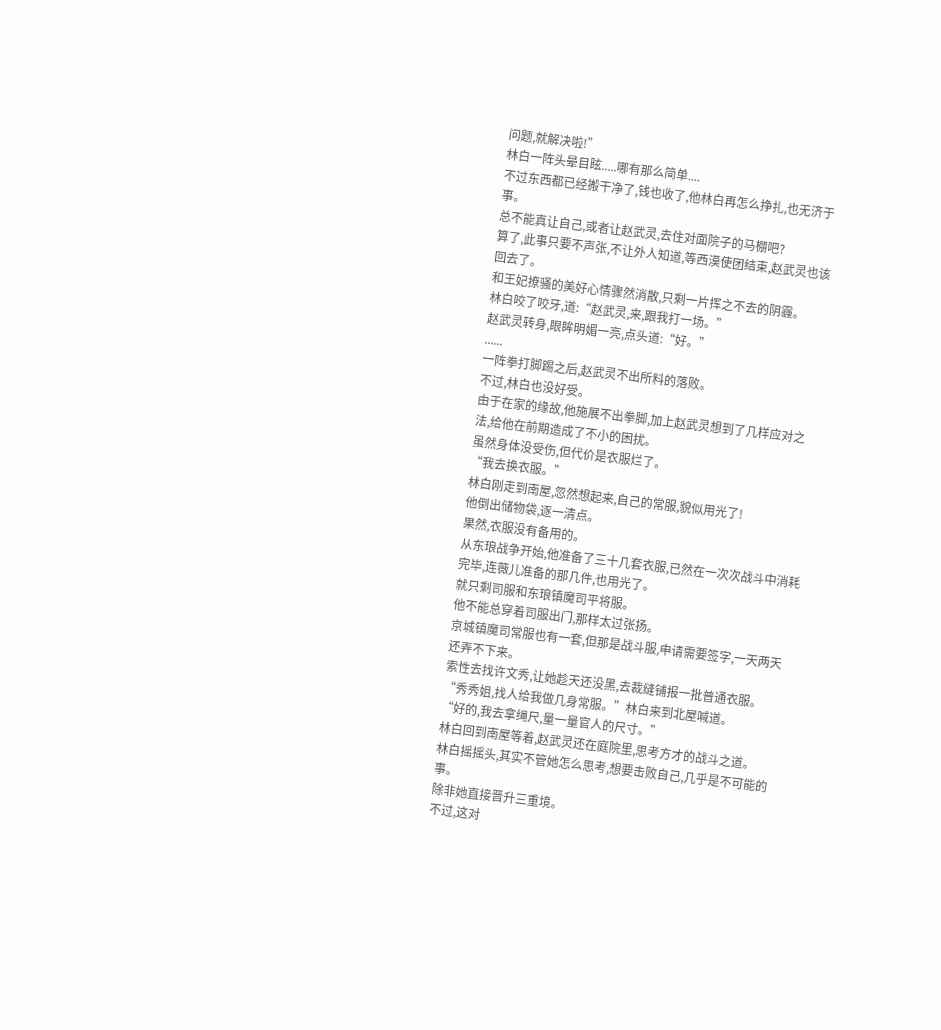问题,就解决啦!”
林白一阵头晕目眩.....哪有那么简单....
不过东西都已经搬干净了,钱也收了,他林白再怎么挣扎,也无济于事。
总不能真让自己,或者让赵武灵,去住对面院子的马棚吧?
算了,此事只要不声张,不让外人知道,等西漠使团结束,赵武灵也该回去了。
和王妃撩骚的美好心情骤然消散,只剩一片挥之不去的阴霾。
林白咬了咬牙,道:“赵武灵,来,跟我打一场。”
赵武灵转身,眼眸明媚一亮,点头道:“好。”
......
一阵拳打脚踢之后,赵武灵不出所料的落败。
不过,林白也没好受。
由于在家的缘故,他施展不出拳脚,加上赵武灵想到了几样应对之法,给他在前期造成了不小的困扰。
虽然身体没受伤,但代价是衣服烂了。
“我去换衣服。”
林白刚走到南屋,忽然想起来,自己的常服,貌似用光了!
他倒出储物袋,逐一清点。
果然,衣服没有备用的。
从东琅战争开始,他准备了三十几套衣服,已然在一次次战斗中消耗完毕,连薇儿准备的那几件,也用光了。
就只剩司服和东琅镇魔司平将服。
他不能总穿着司服出门,那样太过张扬。
京城镇魔司常服也有一套,但那是战斗服,申请需要签字,一天两天还弄不下来。
索性去找许文秀,让她趁天还没黑,去裁缝铺报一批普通衣服。
“秀秀姐,找人给我做几身常服。”林白来到北屋喊道。
“好的,我去拿绳尺,量一量官人的尺寸。”
林白回到南屋等着,赵武灵还在庭院里,思考方才的战斗之道。
林白摇摇头,其实不管她怎么思考,想要击败自己,几乎是不可能的事。
除非她直接晋升三重境。
不过,这对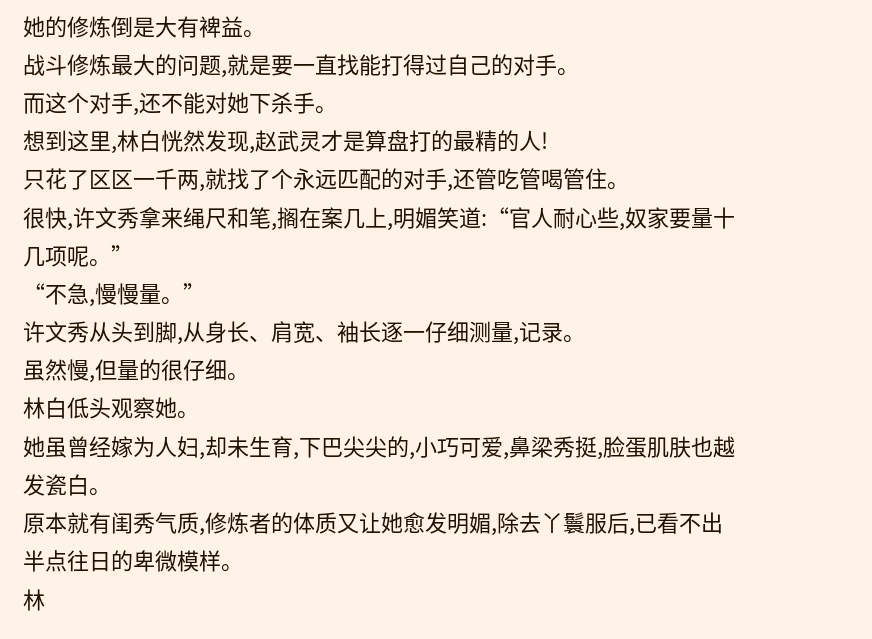她的修炼倒是大有裨益。
战斗修炼最大的问题,就是要一直找能打得过自己的对手。
而这个对手,还不能对她下杀手。
想到这里,林白恍然发现,赵武灵才是算盘打的最精的人!
只花了区区一千两,就找了个永远匹配的对手,还管吃管喝管住。
很快,许文秀拿来绳尺和笔,搁在案几上,明媚笑道:“官人耐心些,奴家要量十几项呢。”
“不急,慢慢量。”
许文秀从头到脚,从身长、肩宽、袖长逐一仔细测量,记录。
虽然慢,但量的很仔细。
林白低头观察她。
她虽曾经嫁为人妇,却未生育,下巴尖尖的,小巧可爱,鼻梁秀挺,脸蛋肌肤也越发瓷白。
原本就有闺秀气质,修炼者的体质又让她愈发明媚,除去丫鬟服后,已看不出半点往日的卑微模样。
林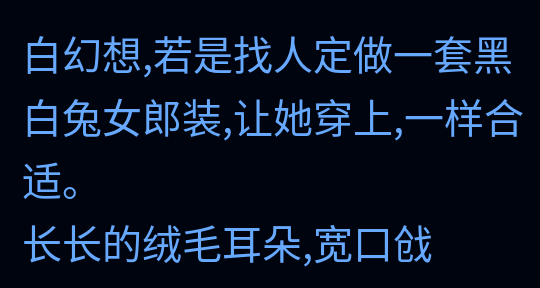白幻想,若是找人定做一套黑白兔女郎装,让她穿上,一样合适。
长长的绒毛耳朵,宽口戗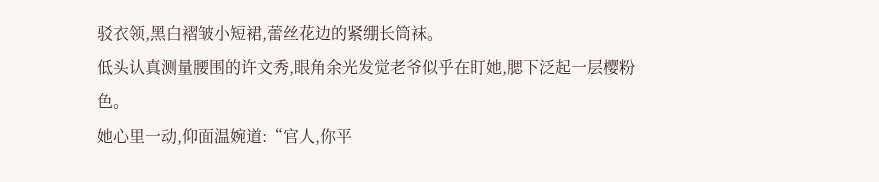驳衣领,黑白褶皱小短裙,蕾丝花边的紧绷长筒袜。
低头认真测量腰围的许文秀,眼角余光发觉老爷似乎在盯她,腮下泛起一层樱粉色。
她心里一动,仰面温婉道:“官人,你平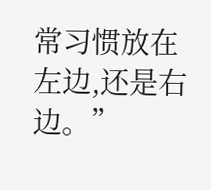常习惯放在左边,还是右边。”